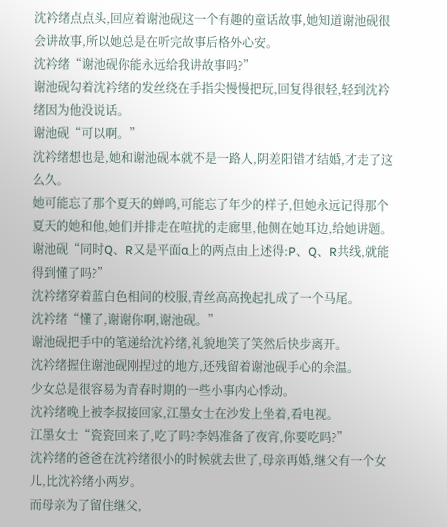沈衿绪点点头,回应着谢池砚这一个有趣的童话故事,她知道谢池砚很会讲故事,所以她总是在听完故事后格外心安。
沈衿绪“谢池砚你能永远给我讲故事吗?”
谢池砚勾着沈衿绪的发丝绕在手指尖慢慢把玩,回复得很轻,轻到沈衿绪因为他没说话。
谢池砚“可以啊。”
沈衿绪想也是,她和谢池砚本就不是一路人,阴差阳错才结婚,才走了这么久。
她可能忘了那个夏天的蝉鸣,可能忘了年少的样子,但她永远记得那个夏天的她和他,她们并排走在喧扰的走廊里,他侧在她耳边,给她讲题。
谢池砚“同时Q、R又是平面α上的两点由上述得:P、Q、R共线,就能得到懂了吗?”
沈衿绪穿着蓝白色相间的校服,青丝高高挽起扎成了一个马尾。
沈衿绪“懂了,谢谢你啊,谢池砚。”
谢池砚把手中的笔递给沈衿绪,礼貌地笑了笑然后快步离开。
沈衿绪握住谢池砚刚捏过的地方,还残留着谢池砚手心的余温。
少女总是很容易为青春时期的一些小事内心悸动。
沈衿绪晚上被李叔接回家,江墨女士在沙发上坐着,看电视。
江墨女士“瓷瓷回来了,吃了吗?李妈准备了夜宵,你要吃吗?”
沈衿绪的爸爸在沈衿绪很小的时候就去世了,母亲再婚,继父有一个女儿,比沈衿绪小两岁。
而母亲为了留住继父,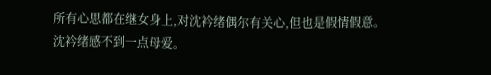所有心思都在继女身上,对沈衿绪偶尔有关心,但也是假情假意。
沈衿绪感不到一点母爱。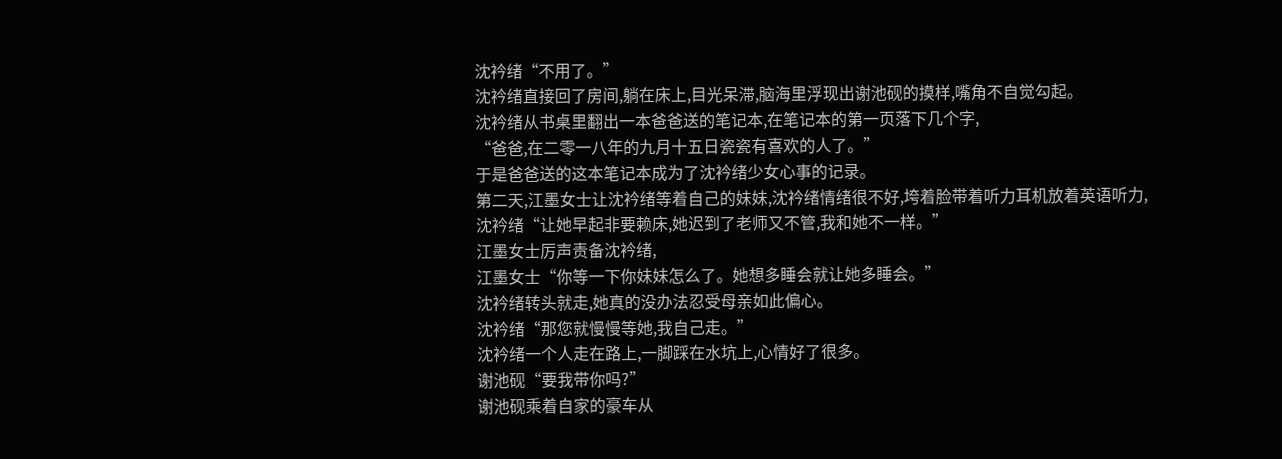沈衿绪“不用了。”
沈衿绪直接回了房间,躺在床上,目光呆滞,脑海里浮现出谢池砚的摸样,嘴角不自觉勾起。
沈衿绪从书桌里翻出一本爸爸送的笔记本,在笔记本的第一页落下几个字,
“爸爸,在二零一八年的九月十五日瓷瓷有喜欢的人了。”
于是爸爸送的这本笔记本成为了沈衿绪少女心事的记录。
第二天,江墨女士让沈衿绪等着自己的妹妹,沈衿绪情绪很不好,垮着脸带着听力耳机放着英语听力,
沈衿绪“让她早起非要赖床,她迟到了老师又不管,我和她不一样。”
江墨女士厉声责备沈衿绪,
江墨女士“你等一下你妹妹怎么了。她想多睡会就让她多睡会。”
沈衿绪转头就走,她真的没办法忍受母亲如此偏心。
沈衿绪“那您就慢慢等她,我自己走。”
沈衿绪一个人走在路上,一脚踩在水坑上,心情好了很多。
谢池砚“要我带你吗?”
谢池砚乘着自家的豪车从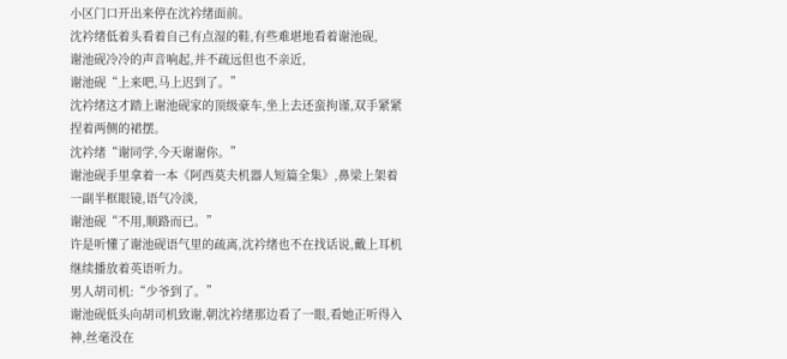小区门口开出来停在沈衿绪面前。
沈衿绪低着头看着自己有点湿的鞋,有些难堪地看着谢池砚,
谢池砚冷冷的声音响起,并不疏远但也不亲近,
谢池砚“上来吧,马上迟到了。”
沈衿绪这才踏上谢池砚家的顶级豪车,坐上去还蛮拘谨,双手紧紧捏着两侧的裙摆。
沈衿绪“谢同学,今天谢谢你。”
谢池砚手里拿着一本《阿西莫夫机器人短篇全集》,鼻梁上架着一副半框眼镜,语气冷淡,
谢池砚“不用,顺路而已。”
许是听懂了谢池砚语气里的疏离,沈衿绪也不在找话说,戴上耳机继续播放着英语听力。
男人胡司机:“少爷到了。”
谢池砚低头向胡司机致谢,朝沈衿绪那边看了一眼,看她正听得入神,丝毫没在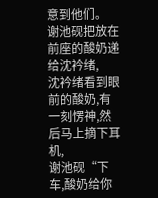意到他们。
谢池砚把放在前座的酸奶递给沈衿绪,
沈衿绪看到眼前的酸奶,有一刻愣神,然后马上摘下耳机,
谢池砚“下车,酸奶给你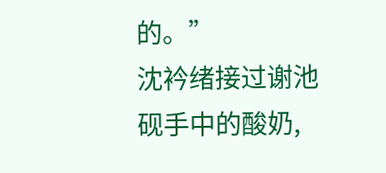的。”
沈衿绪接过谢池砚手中的酸奶,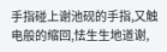手指碰上谢池砚的手指,又触电般的缩回,怯生生地道谢,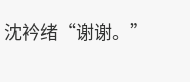沈衿绪“谢谢。”